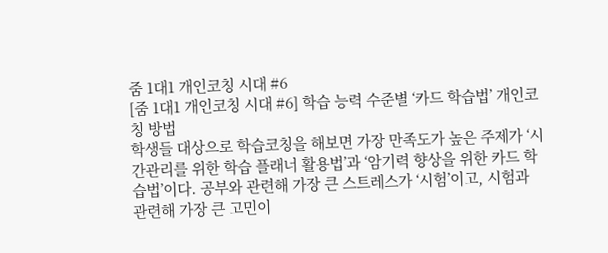줌 1대1 개인코칭 시대 #6
[줌 1대1 개인코칭 시대 #6] 학습 능력 수준별 ‘카드 학습법’ 개인코칭 방법
학생들 대상으로 학습코칭을 해보면 가장 만족도가 높은 주제가 ‘시간관리를 위한 학습 플래너 활용법’과 ‘암기력 향상을 위한 카드 학습법’이다. 공부와 관련해 가장 큰 스트레스가 ‘시험’이고, 시험과 관련해 가장 큰 고민이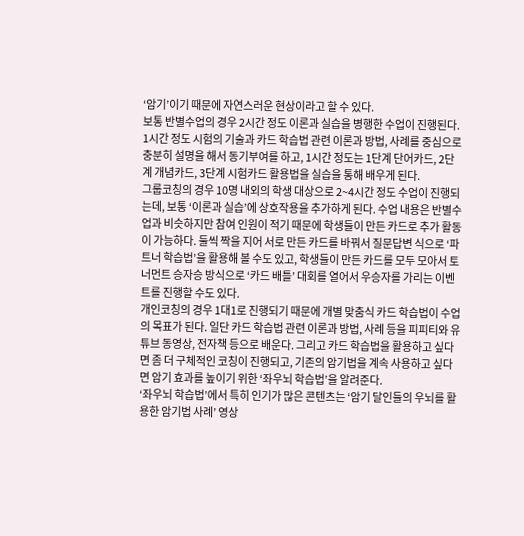‘암기’이기 때문에 자연스러운 현상이라고 할 수 있다.
보통 반별수업의 경우 2시간 정도 이론과 실습을 병행한 수업이 진행된다. 1시간 정도 시험의 기술과 카드 학습법 관련 이론과 방법, 사례를 중심으로 충분히 설명을 해서 동기부여를 하고, 1시간 정도는 1단계 단어카드, 2단계 개념카드, 3단계 시험카드 활용법을 실습을 통해 배우게 된다.
그룹코칭의 경우 10명 내외의 학생 대상으로 2~4시간 정도 수업이 진행되는데, 보통 ‘이론과 실습’에 상호작용을 추가하게 된다. 수업 내용은 반별수업과 비슷하지만 참여 인원이 적기 때문에 학생들이 만든 카드로 추가 활동이 가능하다. 둘씩 짝을 지어 서로 만든 카드를 바꿔서 질문답변 식으로 ‘파트너 학습법’을 활용해 볼 수도 있고, 학생들이 만든 카드를 모두 모아서 토너먼트 승자승 방식으로 ‘카드 배틀’ 대회를 열어서 우승자를 가리는 이벤트를 진행할 수도 있다.
개인코칭의 경우 1대1로 진행되기 때문에 개별 맞춤식 카드 학습법이 수업의 목표가 된다. 일단 카드 학습법 관련 이론과 방법, 사례 등을 피피티와 유튜브 동영상, 전자책 등으로 배운다. 그리고 카드 학습법을 활용하고 싶다면 좀 더 구체적인 코칭이 진행되고, 기존의 암기법을 계속 사용하고 싶다면 암기 효과를 높이기 위한 ‘좌우뇌 학습법’을 알려준다.
‘좌우뇌 학습법’에서 특히 인기가 많은 콘텐츠는 ‘암기 달인들의 우뇌를 활용한 암기법 사례’ 영상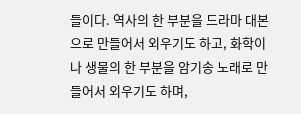들이다. 역사의 한 부분을 드라마 대본으로 만들어서 외우기도 하고, 화학이나 생물의 한 부분을 암기송 노래로 만들어서 외우기도 하며,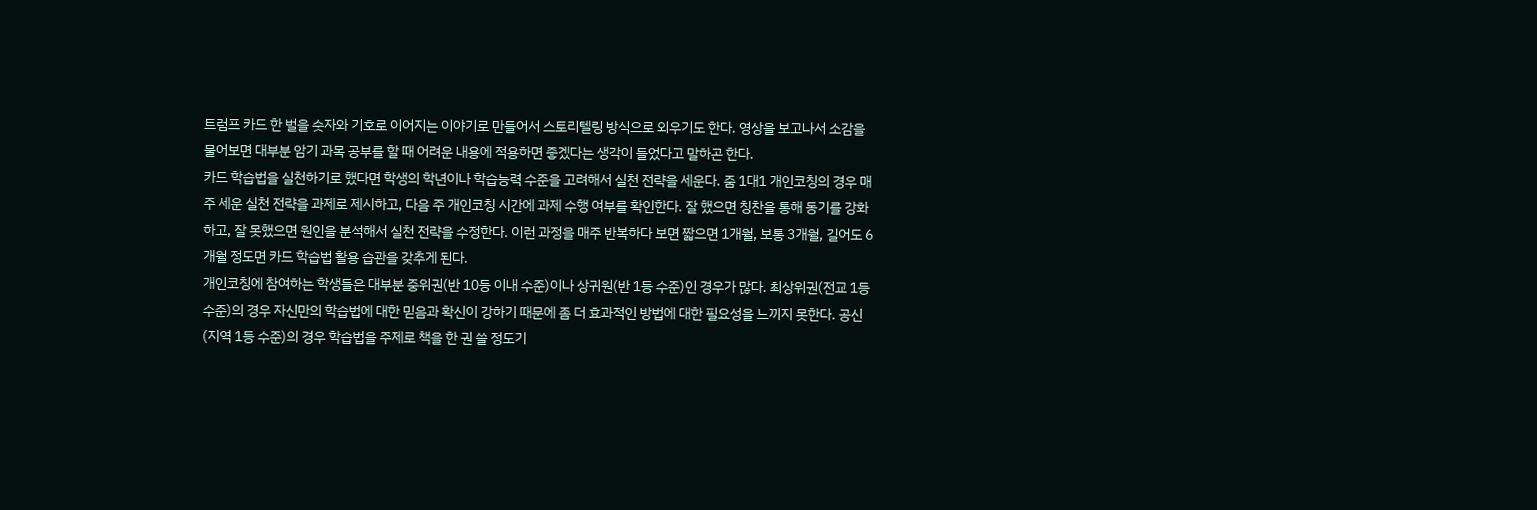트럼프 카드 한 벌을 숫자와 기호로 이어지는 이야기로 만들어서 스토리텔링 방식으로 외우기도 한다. 영상을 보고나서 소감을 물어보면 대부분 암기 과목 공부를 할 때 어려운 내용에 적용하면 좋겠다는 생각이 들었다고 말하곤 한다.
카드 학습법을 실천하기로 했다면 학생의 학년이나 학습능력 수준을 고려해서 실천 전략을 세운다. 줌 1대1 개인코칭의 경우 매주 세운 실천 전략을 과제로 제시하고, 다음 주 개인코칭 시간에 과제 수행 여부를 확인한다. 잘 했으면 칭찬을 통해 동기를 강화하고, 잘 못했으면 원인을 분석해서 실천 전략을 수정한다. 이런 과정을 매주 반복하다 보면 짧으면 1개월, 보통 3개월, 길어도 6개월 정도면 카드 학습법 활용 습관을 갖추게 된다.
개인코칭에 참여하는 학생들은 대부분 중위권(반 10등 이내 수준)이나 상귀원(반 1등 수준)인 경우가 많다. 최상위권(전교 1등 수준)의 경우 자신만의 학습법에 대한 믿음과 확신이 강하기 때문에 좀 더 효과적인 방법에 대한 필요성을 느끼지 못한다. 공신(지역 1등 수준)의 경우 학습법을 주제로 책을 한 권 쓸 정도기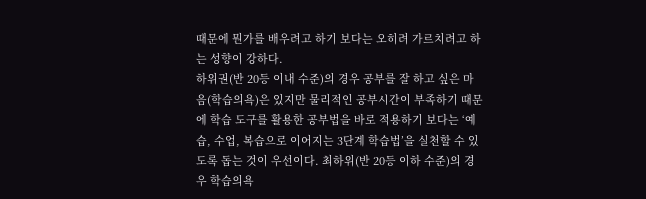때문에 뭔가를 배우려고 하기 보다는 오히려 가르치려고 하는 성향이 강하다.
하위권(반 20등 이내 수준)의 경우 공부를 잘 하고 싶은 마음(학습의욕)은 있지만 물리적인 공부시간이 부족하기 때문에 학습 도구를 활용한 공부법을 바로 적용하기 보다는 ‘예습, 수업, 복습으로 이어지는 3단계 학습법’을 실천할 수 있도록 돕는 것이 우선이다. 최하위(반 20등 이하 수준)의 경우 학습의욕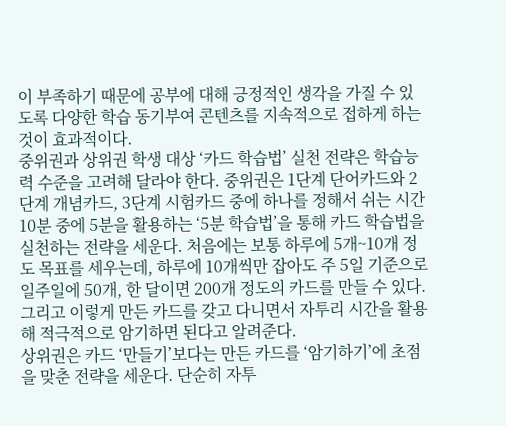이 부족하기 때문에 공부에 대해 긍정적인 생각을 가질 수 있도록 다양한 학습 동기부여 콘텐츠를 지속적으로 접하게 하는 것이 효과적이다.
중위권과 상위권 학생 대상 ‘카드 학습법’ 실천 전략은 학습능력 수준을 고려해 달라야 한다. 중위권은 1단계 단어카드와 2단계 개념카드, 3단계 시험카드 중에 하나를 정해서 쉬는 시간 10분 중에 5분을 활용하는 ‘5분 학습법’을 통해 카드 학습법을 실천하는 전략을 세운다. 처음에는 보통 하루에 5개~10개 정도 목표를 세우는데, 하루에 10개씩만 잡아도 주 5일 기준으로 일주일에 50개, 한 달이면 200개 정도의 카드를 만들 수 있다. 그리고 이렇게 만든 카드를 갖고 다니면서 자투리 시간을 활용해 적극적으로 암기하면 된다고 알려준다.
상위권은 카드 ‘만들기’보다는 만든 카드를 ‘암기하기’에 초점을 맞춘 전략을 세운다. 단순히 자투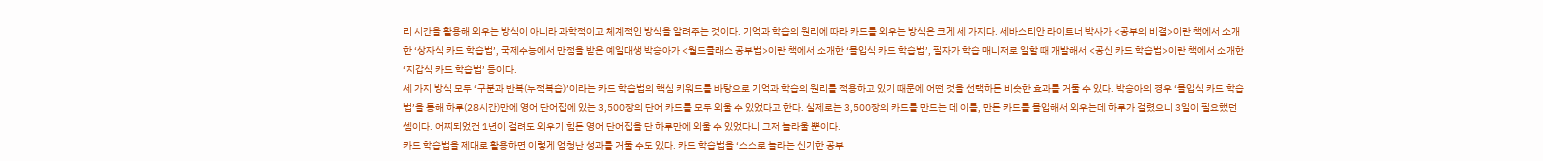리 시간을 활용해 외우는 방식이 아니라 과학적이고 체계적인 방식을 알려주는 것이다. 기억과 학습의 원리에 따라 카드를 외우는 방식은 크게 세 가지다. 세바스티안 라이트너 박사가 <공부의 비결>이란 책에서 소개한 ‘상자식 카드 학습법’, 국제수능에서 만점을 받은 예일대생 박승아가 <월드클래스 공부법>이란 책에서 소개한 ‘몰입식 카드 학습법’, 필자가 학습 매니저로 일할 때 개발해서 <공신 카드 학습법>이란 책에서 소개한 ‘지갑식 카드 학습법’ 등이다.
세 가지 방식 모두 ‘구분과 반복(누적복습)’이라는 카드 학습법의 핵심 키워드를 바탕으로 기억과 학습의 원리를 적용하고 있기 때문에 어떤 것을 선택하든 비슷한 효과를 거둘 수 있다. 박승아의 경우 ‘몰입식 카드 학습법’을 통해 하루(28시간)만에 영어 단어집에 있는 3,500장의 단어 카드를 모두 외울 수 있었다고 한다. 실제로는 3,500장의 카드를 만드는 데 이틀, 만든 카드를 몰입해서 외우는데 하루가 걸렸으니 3일이 필요했던 셈이다. 어찌되었건 1년이 걸려도 외우기 힘든 영어 단어집을 단 하루만에 외울 수 있었다니 그저 놀라울 뿐이다.
카드 학습법을 제대로 활용하면 이렇게 엄청난 성과를 거둘 수도 있다. 카드 학습법을 ‘스스로 놀라는 신기한 공부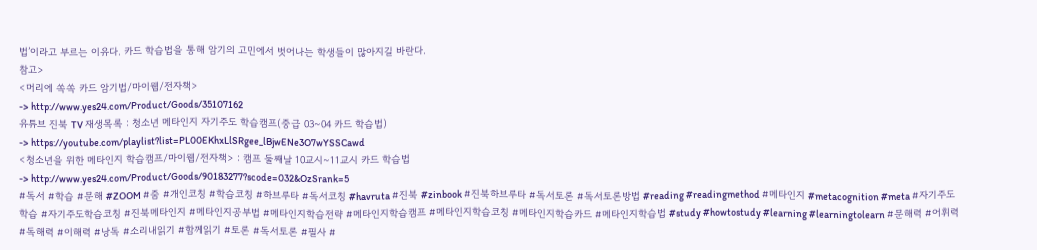법’이라고 부르는 이유다. 카드 학습법을 통해 암기의 고민에서 벗어나는 학생들이 많아지길 바란다.
참고>
<머리에 쏙쏙 카드 암기법/마이웹/전자책>
-> http://www.yes24.com/Product/Goods/35107162
유튜브 진북 TV 재생목록 : 청소년 메타인지 자기주도 학습캠프(중급 03~04 카드 학습법)
-> https://youtube.com/playlist?list=PL00EKhxLlSRgee_lBjwENe3O7wYSSCawd
<청소년을 위한 메타인지 학습캠프/마이웹/전자책> : 캠프 둘째날 10교시~11교시 카드 학습법
-> http://www.yes24.com/Product/Goods/90183277?scode=032&OzSrank=5
#독서 #학습 #문해 #ZOOM #줌 #개인코칭 #학습코칭 #하브루타 #독서코칭 #havruta #진북 #zinbook #진북하브루타 #독서토론 #독서토론방법 #reading #readingmethod #메타인지 #metacognition #meta #자기주도학습 #자기주도학습코칭 #진북메타인지 #메타인지공부법 #메타인지학습전략 #메타인지학습캠프 #메타인지학습코칭 #메타인지학습카드 #메타인지학습법 #study #howtostudy #learning #learningtolearn #문해력 #어휘력 #독해력 #이해력 #낭독 #소리내읽기 #함께읽기 #토론 #독서토론 #필사 #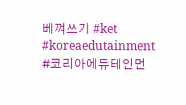베껴쓰기 #ket #koreaedutainment #코리아에듀테인먼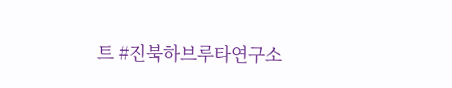트 #진북하브루타연구소